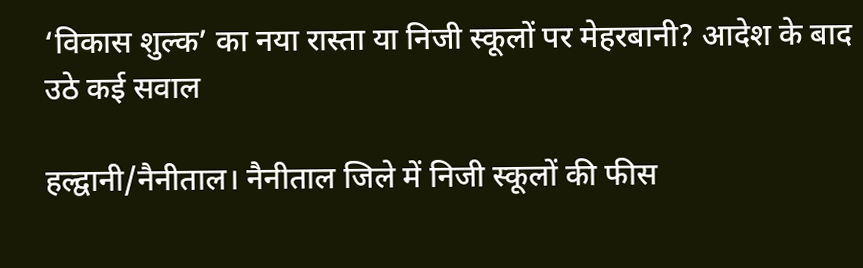‘विकास शुल्क’ का नया रास्ता या निजी स्कूलों पर मेहरबानी? आदेश के बाद उठे कई सवाल

हल्द्वानी/नैनीताल। नैनीताल जिले में निजी स्कूलों की फीस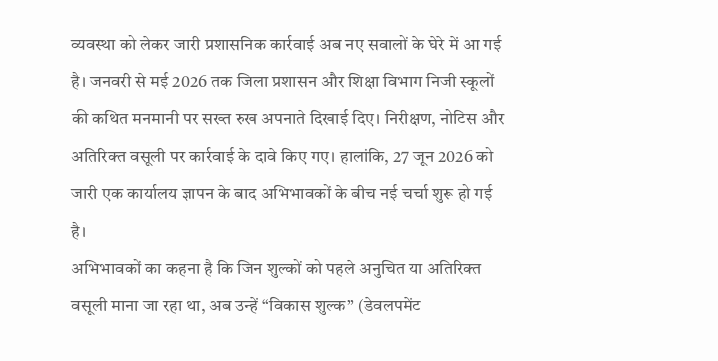व्यवस्था को लेकर जारी प्रशासनिक कार्रवाई अब नए सवालों के घेरे में आ गई है। जनवरी से मई 2026 तक जिला प्रशासन और शिक्षा विभाग निजी स्कूलों की कथित मनमानी पर सख्त रुख अपनाते दिखाई दिए। निरीक्षण, नोटिस और अतिरिक्त वसूली पर कार्रवाई के दावे किए गए। हालांकि, 27 जून 2026 को जारी एक कार्यालय ज्ञापन के बाद अभिभावकों के बीच नई चर्चा शुरू हो गई है।
अभिभावकों का कहना है कि जिन शुल्कों को पहले अनुचित या अतिरिक्त वसूली माना जा रहा था, अब उन्हें “विकास शुल्क” (डेवलपमेंट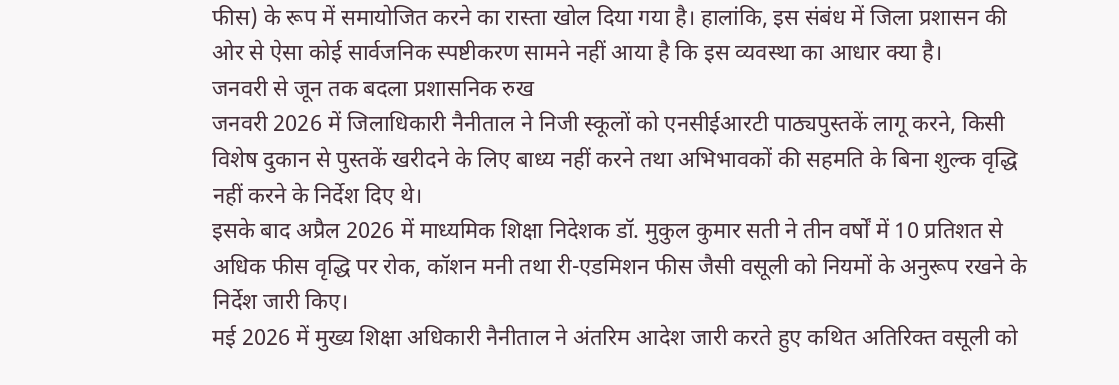फीस) के रूप में समायोजित करने का रास्ता खोल दिया गया है। हालांकि, इस संबंध में जिला प्रशासन की ओर से ऐसा कोई सार्वजनिक स्पष्टीकरण सामने नहीं आया है कि इस व्यवस्था का आधार क्या है।
जनवरी से जून तक बदला प्रशासनिक रुख
जनवरी 2026 में जिलाधिकारी नैनीताल ने निजी स्कूलों को एनसीईआरटी पाठ्यपुस्तकें लागू करने, किसी विशेष दुकान से पुस्तकें खरीदने के लिए बाध्य नहीं करने तथा अभिभावकों की सहमति के बिना शुल्क वृद्धि नहीं करने के निर्देश दिए थे।
इसके बाद अप्रैल 2026 में माध्यमिक शिक्षा निदेशक डॉ. मुकुल कुमार सती ने तीन वर्षों में 10 प्रतिशत से अधिक फीस वृद्धि पर रोक, कॉशन मनी तथा री-एडमिशन फीस जैसी वसूली को नियमों के अनुरूप रखने के निर्देश जारी किए।
मई 2026 में मुख्य शिक्षा अधिकारी नैनीताल ने अंतरिम आदेश जारी करते हुए कथित अतिरिक्त वसूली को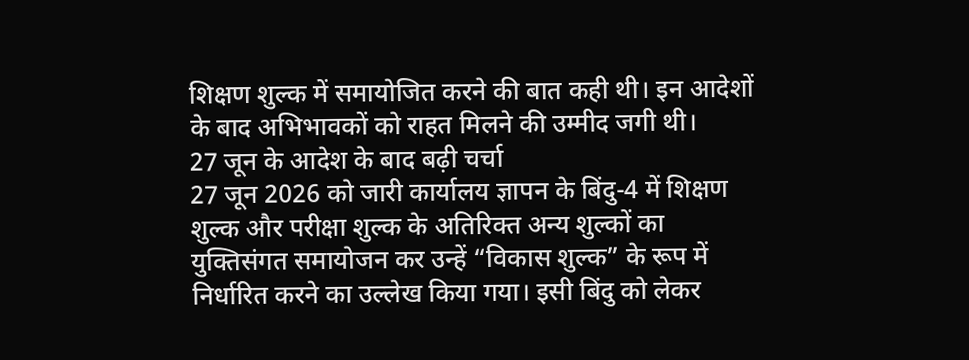शिक्षण शुल्क में समायोजित करने की बात कही थी। इन आदेशों के बाद अभिभावकों को राहत मिलने की उम्मीद जगी थी।
27 जून के आदेश के बाद बढ़ी चर्चा
27 जून 2026 को जारी कार्यालय ज्ञापन के बिंदु-4 में शिक्षण शुल्क और परीक्षा शुल्क के अतिरिक्त अन्य शुल्कों का युक्तिसंगत समायोजन कर उन्हें “विकास शुल्क” के रूप में निर्धारित करने का उल्लेख किया गया। इसी बिंदु को लेकर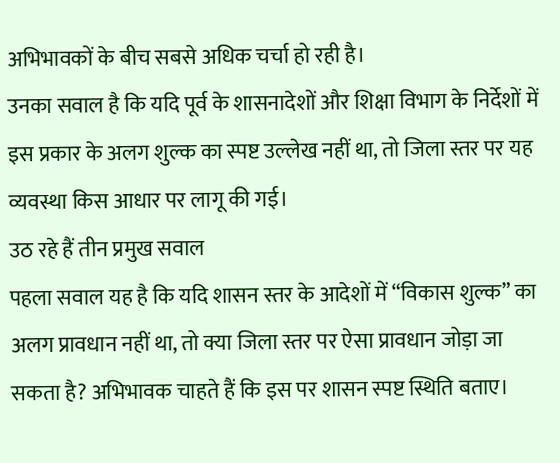अभिभावकों के बीच सबसे अधिक चर्चा हो रही है।
उनका सवाल है कि यदि पूर्व के शासनादेशों और शिक्षा विभाग के निर्देशों में इस प्रकार के अलग शुल्क का स्पष्ट उल्लेख नहीं था, तो जिला स्तर पर यह व्यवस्था किस आधार पर लागू की गई।
उठ रहे हैं तीन प्रमुख सवाल
पहला सवाल यह है कि यदि शासन स्तर के आदेशों में “विकास शुल्क” का अलग प्रावधान नहीं था, तो क्या जिला स्तर पर ऐसा प्रावधान जोड़ा जा सकता है? अभिभावक चाहते हैं कि इस पर शासन स्पष्ट स्थिति बताए।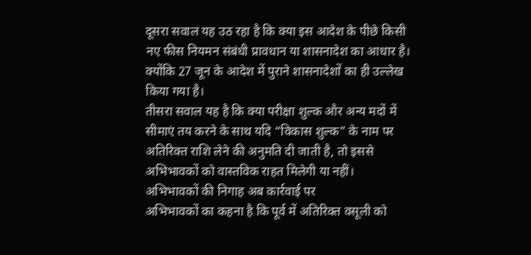दूसरा सवाल यह उठ रहा है कि क्या इस आदेश के पीछे किसी नए फीस नियमन संबंधी प्रावधान या शासनादेश का आधार है। क्योंकि 27 जून के आदेश में पुराने शासनादेशों का ही उल्लेख किया गया है।
तीसरा सवाल यह है कि क्या परीक्षा शुल्क और अन्य मदों में सीमाएं तय करने के साथ यदि “विकास शुल्क” के नाम पर अतिरिक्त राशि लेने की अनुमति दी जाती है, तो इससे अभिभावकों को वास्तविक राहत मिलेगी या नहीं।
अभिभावकों की निगाह अब कार्रवाई पर
अभिभावकों का कहना है कि पूर्व में अतिरिक्त वसूली को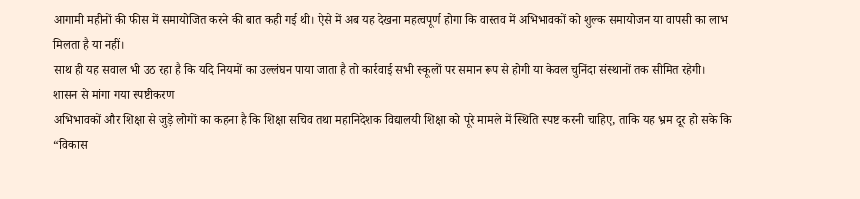आगामी महीनों की फीस में समायोजित करने की बात कही गई थी। ऐसे में अब यह देखना महत्वपूर्ण होगा कि वास्तव में अभिभावकों को शुल्क समायोजन या वापसी का लाभ मिलता है या नहीं।
साथ ही यह सवाल भी उठ रहा है कि यदि नियमों का उल्लंघन पाया जाता है तो कार्रवाई सभी स्कूलों पर समान रूप से होगी या केवल चुनिंदा संस्थानों तक सीमित रहेगी।
शासन से मांगा गया स्पष्टीकरण
अभिभावकों और शिक्षा से जुड़े लोगों का कहना है कि शिक्षा सचिव तथा महानिदेशक विद्यालयी शिक्षा को पूरे मामले में स्थिति स्पष्ट करनी चाहिए, ताकि यह भ्रम दूर हो सके कि “विकास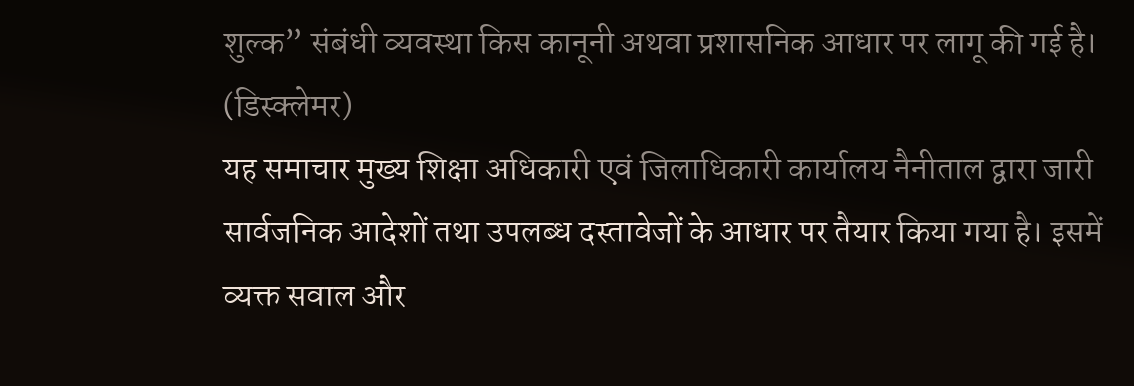शुल्क” संबंधी व्यवस्था किस कानूनी अथवा प्रशासनिक आधार पर लागू की गई है।
(डिस्क्लेमर)
यह समाचार मुख्य शिक्षा अधिकारी एवं जिलाधिकारी कार्यालय नैनीताल द्वारा जारी सार्वजनिक आदेशों तथा उपलब्ध दस्तावेजों के आधार पर तैयार किया गया है। इसमें व्यक्त सवाल और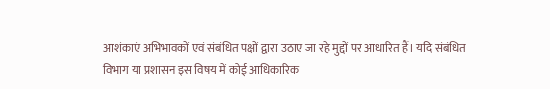आशंकाएं अभिभावकों एवं संबंधित पक्षों द्वारा उठाए जा रहे मुद्दों पर आधारित हैं। यदि संबंधित विभाग या प्रशासन इस विषय में कोई आधिकारिक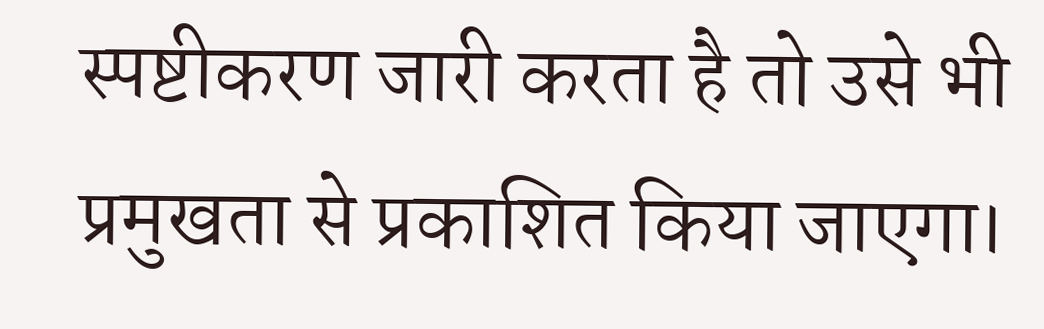स्पष्टीकरण जारी करता है तो उसे भी प्रमुखता से प्रकाशित किया जाएगा।